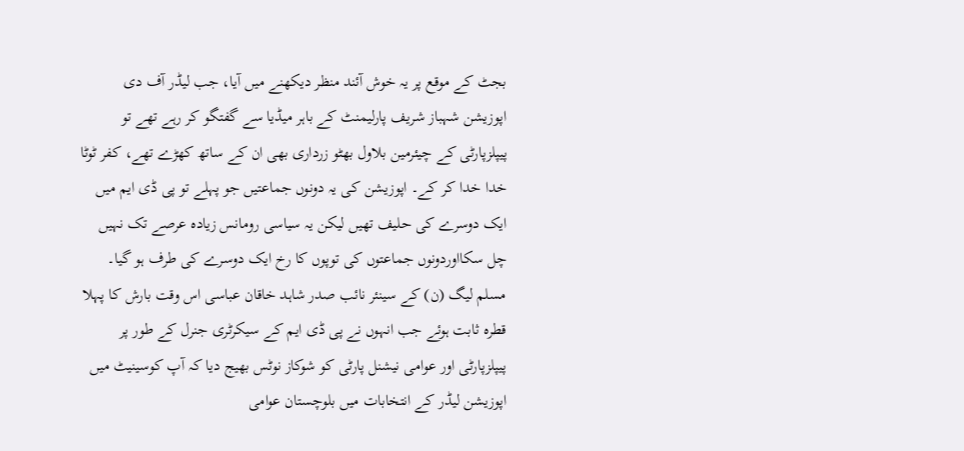بجٹ کے موقع پر یہ خوش آئند منظر دیکھنے میں آیا، جب لیڈر آف دی اپوزیشن شہباز شریف پارلیمنٹ کے باہر میڈیا سے گفتگو کر رہے تھے تو پیپلزپارٹی کے چیئرمین بلاول بھٹو زرداری بھی ان کے ساتھ کھڑے تھے، کفر ٹوٹا خدا خدا کر کے۔ اپوزیشن کی یہ دونوں جماعتیں جو پہلے تو پی ڈی ایم میں ایک دوسرے کی حلیف تھیں لیکن یہ سیاسی رومانس زیادہ عرصے تک نہیں چل سکااوردونوں جماعتوں کی توپوں کا رخ ایک دوسرے کی طرف ہو گیا۔ مسلم لیگ (ن) کے سینئر نائب صدر شاہد خاقان عباسی اس وقت بارش کا پہلا قطرہ ثابت ہوئے جب انہوں نے پی ڈی ایم کے سیکرٹری جنرل کے طور پر پیپلزپارٹی اور عوامی نیشنل پارٹی کو شوکاز نوٹس بھیج دیا کہ آپ کوسینیٹ میں اپوزیشن لیڈر کے انتخابات میں بلوچستان عوامی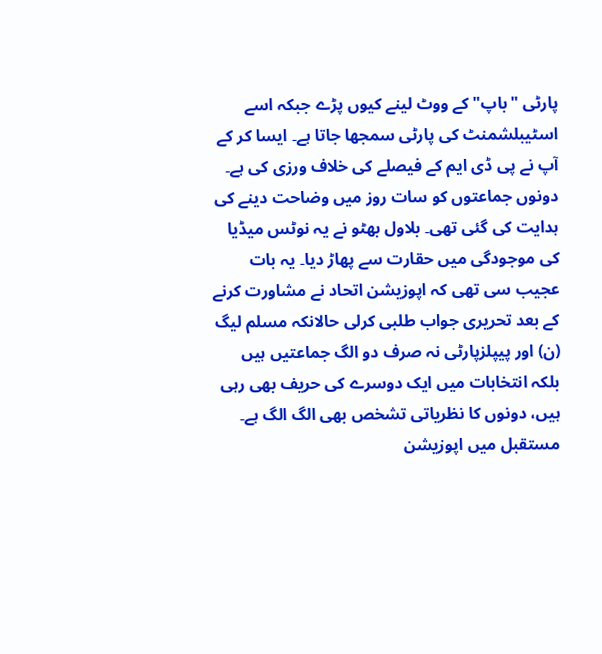پارٹی "باپ" کے ووٹ لینے کیوں پڑے جبکہ اسے اسٹیبلشمنٹ کی پارٹی سمجھا جاتا ہے۔ ایسا کر کے آپ نے پی ڈی ایم کے فیصلے کی خلاف ورزی کی ہے۔ دونوں جماعتوں کو سات روز میں وضاحت دینے کی ہدایت کی گئی تھی۔ بلاول بھٹو نے یہ نوٹس میڈیا کی موجودگی میں حقارت سے پھاڑ دیا۔ یہ بات عجیب سی تھی کہ اپوزیشن اتحاد نے مشاورت کرنے کے بعد تحریری جواب طلبی کرلی حالانکہ مسلم لیگ (ن) اور پیپلزپارٹی نہ صرف دو الگ جماعتیں ہیں بلکہ انتخابات میں ایک دوسرے کی حریف بھی رہی ہیں، دونوں کا نظریاتی تشخص بھی الگ الگ ہے۔ مستقبل میں اپوزیشن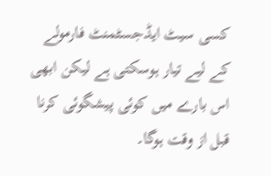کسی سیٹ ایڈجسٹمنٹ فارمولے کے لیے تیار ہوسکتی ہے لیکن ابھی اس بارے میں کوئی پیشگوئی کرنا قبل از وقت ہوگا۔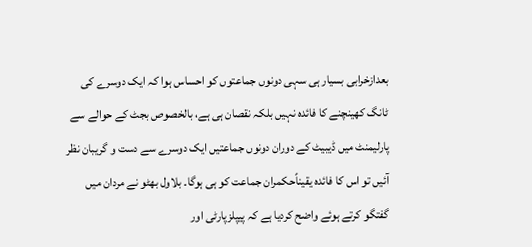بعدازخرابی بسیار ہی سہی دونوں جماعتوں کو احساس ہوا کہ ایک دوسرے کی ٹانگ کھینچنے کا فائدہ نہیں بلکہ نقصان ہی ہے، بالخصوص بجٹ کے حوالے سے پارلیمنٹ میں ڈیبیٹ کے دوران دونوں جماعتیں ایک دوسرے سے دست و گریبان نظر آئیں تو اس کا فائدہ یقیناًحکمران جماعت کو ہی ہوگا۔ بلاول بھٹو نے مردان میں گفتگو کرتے ہوئے واضح کردیا ہے کہ پیپلزپارٹی اور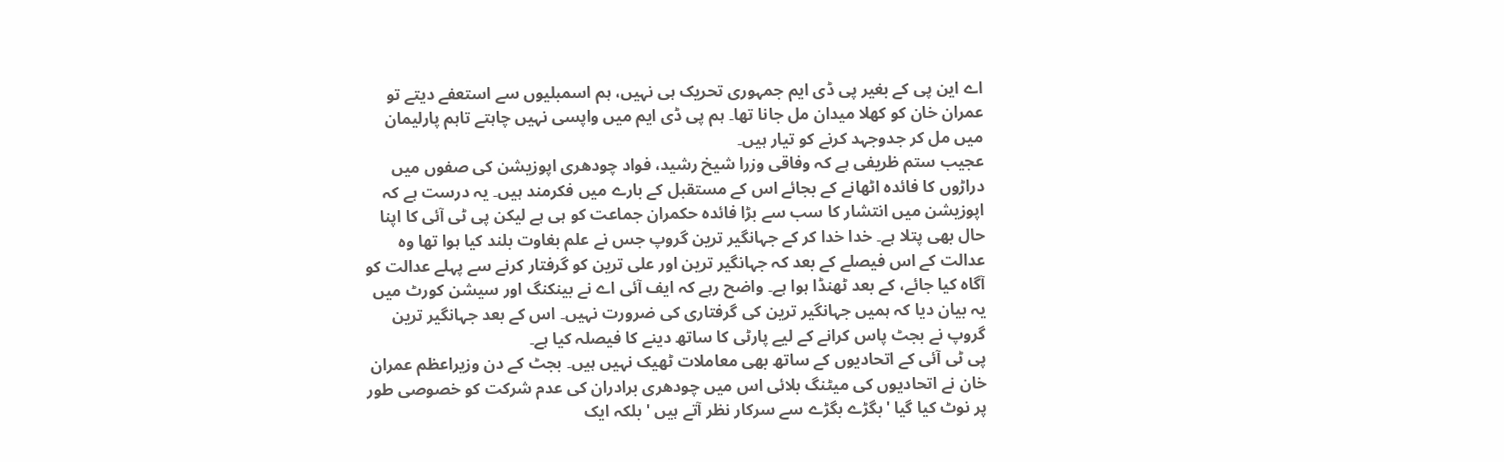اے این پی کے بغیر پی ڈی ایم جمہوری تحریک ہی نہیں، ہم اسمبلیوں سے استعفے دیتے تو عمران خان کو کھلا میدان مل جانا تھا۔ ہم پی ڈی ایم میں واپسی نہیں چاہتے تاہم پارلیمان میں مل کر جدوجہد کرنے کو تیار ہیں۔
عجیب ستم ظریفی ہے کہ وفاقی وزرا شیخ رشید، فواد چودھری اپوزیشن کی صفوں میں دراڑوں کا فائدہ اٹھانے کے بجائے اس کے مستقبل کے بارے میں فکرمند ہیں۔ یہ درست ہے کہ اپوزیشن میں انتشار کا سب سے بڑا فائدہ حکمران جماعت کو ہی ہے لیکن پی ٹی آئی کا اپنا حال بھی پتلا ہے۔ خدا خدا کر کے جہانگیر ترین گروپ جس نے علم بغاوت بلند کیا ہوا تھا وہ عدالت کے اس فیصلے کے بعد کہ جہانگیر ترین اور علی ترین کو گرفتار کرنے سے پہلے عدالت کو آگاہ کیا جائے، کے بعد ٹھنڈا ہوا ہے۔ واضح رہے کہ ایف آئی اے نے بینکنگ اور سیشن کورٹ میں یہ بیان دیا کہ ہمیں جہانگیر ترین کی گرفتاری کی ضرورت نہیں۔ اس کے بعد جہانگیر ترین گروپ نے بجٹ پاس کرانے کے لیے پارٹی کا ساتھ دینے کا فیصلہ کیا ہے۔
پی ٹی آئی کے اتحادیوں کے ساتھ بھی معاملات ٹھیک نہیں ہیں۔ بجٹ کے دن وزیراعظم عمران خان نے اتحادیوں کی میٹنگ بلائی اس میں چودھری برادران کی عدم شرکت کو خصوصی طور پر نوٹ کیا گیا 'بگڑے بگڑے سے سرکار نظر آتے ہیں ' بلکہ ایک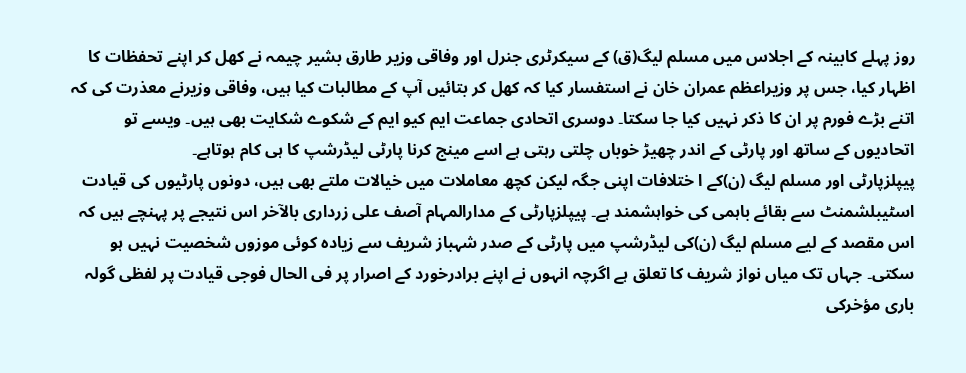روز پہلے کابینہ کے اجلاس میں مسلم لیگ(ق) کے سیکرٹری جنرل اور وفاقی وزیر طارق بشیر چیمہ نے کھل کر اپنے تحفظات کا اظہار کیا، جس پر وزیراعظم عمران خان نے استفسار کیا کہ کھل کر بتائیں آپ کے مطالبات کیا ہیں، وفاقی وزیرنے معذرت کی کہ اتنے بڑے فورم پر ان کا ذکر نہیں کیا جا سکتا۔ دوسری اتحادی جماعت ایم کیو ایم کے شکوے شکایت بھی ہیں۔ ویسے تو اتحادیوں کے ساتھ اور پارٹی کے اندر چھیڑ خوباں چلتی رہتی ہے اسے مینج کرنا پارٹی لیڈرشپ کا ہی کام ہوتاہے۔
پیپلزپارٹی اور مسلم لیگ (ن)کے ا ختلافات اپنی جگہ لیکن کچھ معاملات میں خیالات ملتے بھی ہیں، دونوں پارٹیوں کی قیادت اسٹیبلشمنٹ سے بقائے باہمی کی خواہشمند ہے۔ پیپلزپارٹی کے مدارالمہام آصف علی زرداری بالآخر اس نتیجے پر پہنچے ہیں کہ اس مقصد کے لیے مسلم لیگ (ن)کی لیڈرشپ میں پارٹی کے صدر شہباز شریف سے زیادہ کوئی موزوں شخصیت نہیں ہو سکتی۔ جہاں تک میاں نواز شریف کا تعلق ہے اگرچہ انہوں نے اپنے برادرخورد کے اصرار پر فی الحال فوجی قیادت پر لفظی گولہ باری مؤخرکی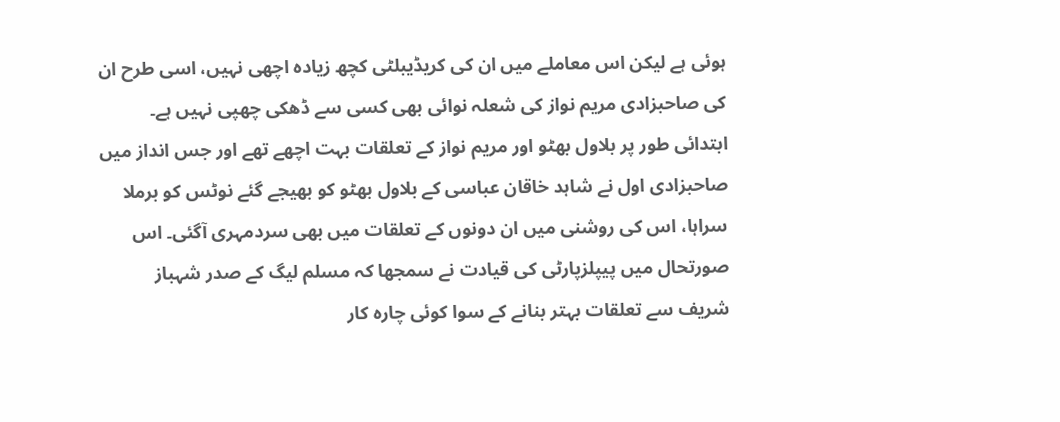ہوئی ہے لیکن اس معاملے میں ان کی کریڈیبلٹی کچھ زیادہ اچھی نہیں، اسی طرح ان کی صاحبزادی مریم نواز کی شعلہ نوائی بھی کسی سے ڈھکی چھپی نہیں ہے۔ ابتدائی طور پر بلاول بھٹو اور مریم نواز کے تعلقات بہت اچھے تھے اور جس انداز میں صاحبزادی اول نے شاہد خاقان عباسی کے بلاول بھٹو کو بھیجے گئے نوٹس کو برملا سراہا، اس کی روشنی میں ان دونوں کے تعلقات میں بھی سردمہری آگئی۔ اس صورتحال میں پیپلزپارٹی کی قیادت نے سمجھا کہ مسلم لیگ کے صدر شہباز شریف سے تعلقات بہتر بنانے کے سوا کوئی چارہ کار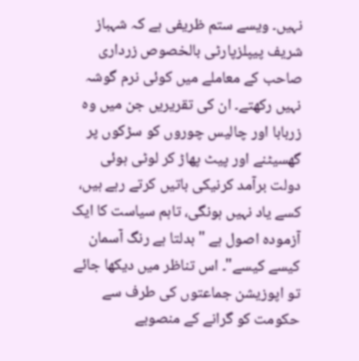نہیں۔ ویسے ستم ظریفی ہے کہ شہباز شریف پیپلزپارٹی بالخصوص زرداری صاحب کے معاملے میں کوئی نرم گوشہ نہیں رکھتے۔ ان کی تقریریں جن میں وہ زربابا اور چالیس چوروں کو سڑکوں پر گھسیٹنے اور پیٹ پھاڑ کر لوٹی ہوئی دولت برآمد کرنیکی باتیں کرتے رہے ہیں، کسے یاد نہیں ہونگی، تاہم سیاست کا ایک آزمودہ اصول ہے "بدلتا ہے رنگ آسمان کیسے کیسے"۔ اس تناظر میں دیکھا جائے تو اپوزیشن جماعتوں کی طرف سے حکومت کو گرانے کے منصوبے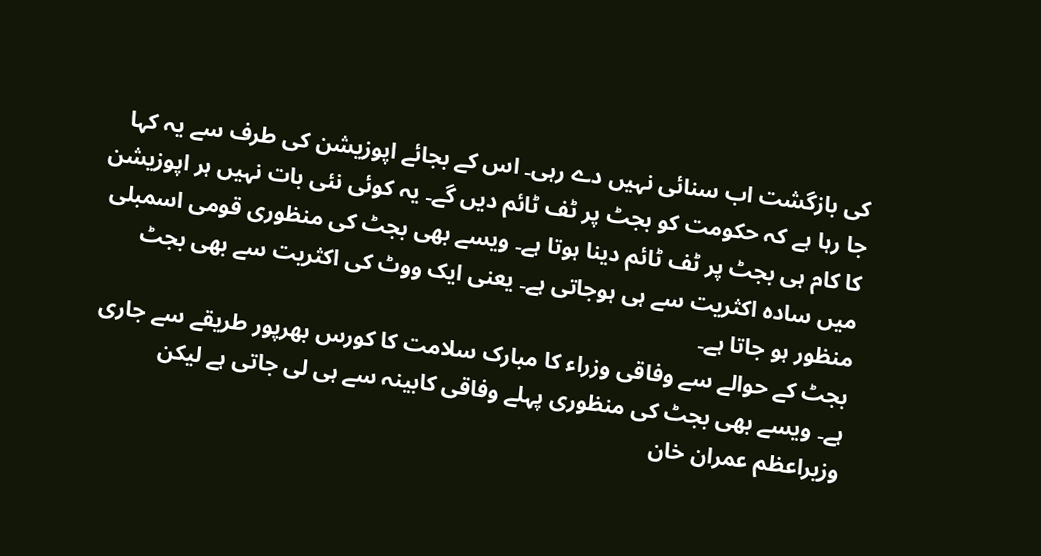کی بازگشت اب سنائی نہیں دے رہی۔ اس کے بجائے اپوزیشن کی طرف سے یہ کہا جا رہا ہے کہ حکومت کو بجٹ پر ٹف ٹائم دیں گے۔ یہ کوئی نئی بات نہیں ہر اپوزیشن کا کام ہی بجٹ پر ٹف ٹائم دینا ہوتا ہے۔ ویسے بھی بجٹ کی منظوری قومی اسمبلی میں سادہ اکثریت سے ہی ہوجاتی ہے۔ یعنی ایک ووٹ کی اکثریت سے بھی بجٹ منظور ہو جاتا ہے۔
بجٹ کے حوالے سے وفاقی وزراء کا مبارک سلامت کا کورس بھرپور طریقے سے جاری ہے۔ ویسے بھی بجٹ کی منظوری پہلے وفاقی کابینہ سے ہی لی جاتی ہے لیکن وزیراعظم عمران خان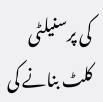کی پرسنیلٹی کلٹ بنانے کی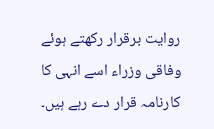روایت برقرار رکھتے ہوئے وفاقی وزراء اسے انہی کا کارنامہ قرار دے رہے ہیں۔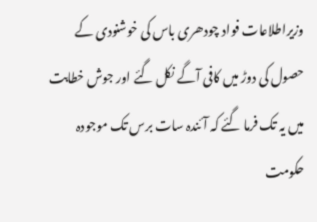وزیراطلاعات فواد چودھری باس کی خوشنودی کے حصول کی دوڑ میں کافی آگے نکل گئے اور جوش خطابت میں یہ تک فرما گئے کہ آئندہ سات برس تک موجودہ حکومت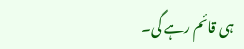ہی قائم رہے گی۔